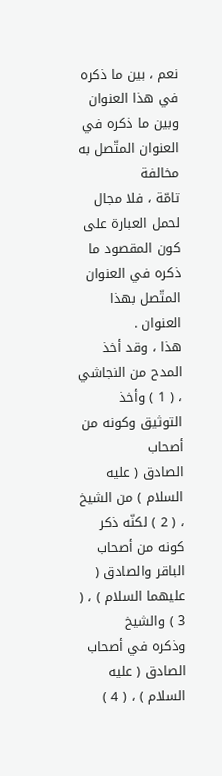نعم ، بين ما ذكره في هذا العنوان وبين ما ذكره في العنوان المتّصل به مخالفة
تامّة ، فلا مجال لحمل العبارة على كون المقصود ما ذكره في العنوان المتّصل بهذا
العنوان .
هذا ، وقد أخذ المدح من النجاشي ، ( 1 ) وأخذ التوثيق وكونه من أصحاب
الصادق ( عليه السلام ) من الشيخ ، ( 2 ) لكنّه ذكر كونه من أصحاب الباقر والصادق ( عليهما السلام ) ، ( 3 ) والشيخ
وذكره في أصحاب الصادق ( عليه السلام ) ، ( 4 )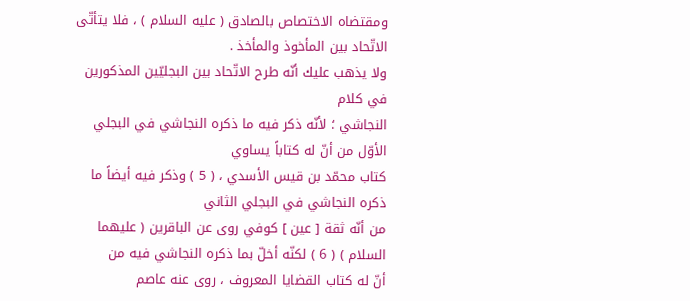ومقتضاه الاختصاص بالصادق ( عليه السلام ) ، فلا يتأتّى
الاتّحاد بين المأخوذ والمأخذ .
ولا يذهب عليك أنّه طرح الاتّحاد بين البجليّين المذكورين في كلام
النجاشي ؛ لأنّه ذكر فيه ما ذكره النجاشي في البجلي الأوّل من أنّ له كتاباً يساوي
كتاب محمّد بن قيس الأسدي ، ( 5 ) وذكر فيه أيضاً ما ذكره النجاشي في البجلي الثاني
من أنّه ثقة [ عين ] كوفي روى عن الباقرين ( عليهما السلام ) ( 6 ) لكنّه أخلّ بما ذكره النجاشي فيه من
أنّ له كتاب القضايا المعروف ، روى عنه عاصم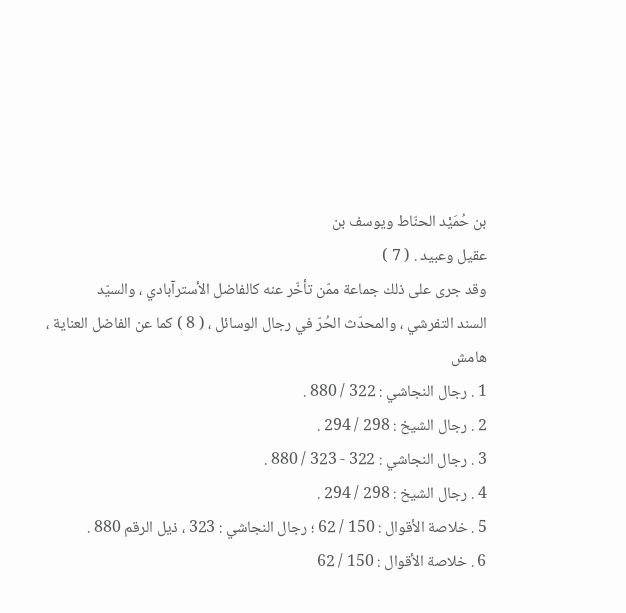بن حُمَيْد الحنّاط ويوسف بن
عقيل وعبيد . ( 7 )
وقد جرى على ذلك جماعة ممّن تأخّر عنه كالفاضل الأسترآبادي ، والسيّد
السند التفرشي ، والمحدّث الحُرّ في رجال الوسائل ، ( 8 ) كما عن الفاضل العناية ،
هامش
1 . رجال النجاشي : 322 / 880 .
2 . رجال الشيخ : 298 / 294 .
3 . رجال النجاشي : 322 - 323 / 880 .
4 . رجال الشيخ : 298 / 294 .
5 . خلاصة الأقوال : 150 / 62 ؛ رجال النجاشي : 323 ، ذيل الرقم 880 .
6 . خلاصة الأقوال : 150 / 62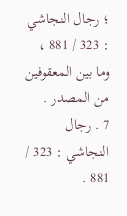؛ رجال النجاشي : 323 / 881 ، وما بين المعقوفين من المصدر .
7 . رجال النجاشي : 323 / 881 .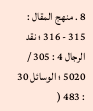8 . منهج المقال : 315 - 316 ؛ نقد الرجال 4 : 305 / 5020 ؛ الوسائل 30 : 483 (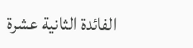الفائدة الثانية عشرة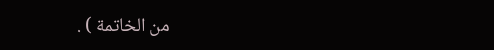من الخاتمة ) .